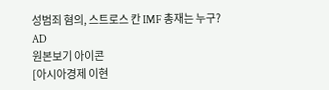성범죄 혐의, 스트로스 칸 IMF 총재는 누구?
AD
원본보기 아이콘
[아시아경제 이현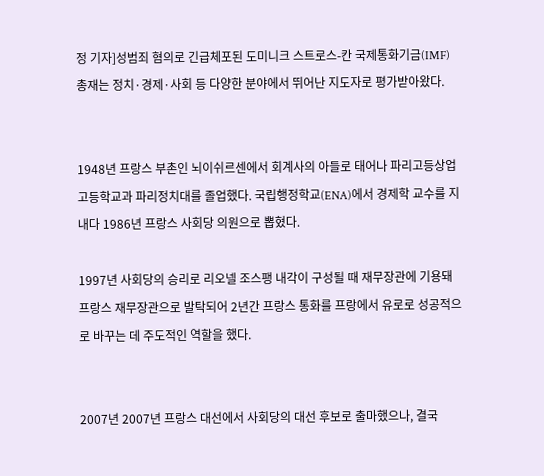정 기자]성범죄 혐의로 긴급체포된 도미니크 스트로스-칸 국제통화기금(IMF) 총재는 정치·경제·사회 등 다양한 분야에서 뛰어난 지도자로 평가받아왔다.


1948년 프랑스 부촌인 뇌이쉬르센에서 회계사의 아들로 태어나 파리고등상업고등학교과 파리정치대를 졸업했다. 국립행정학교(ENA)에서 경제학 교수를 지내다 1986년 프랑스 사회당 의원으로 뽑혔다.

1997년 사회당의 승리로 리오넬 조스팽 내각이 구성될 때 재무장관에 기용돼 프랑스 재무장관으로 발탁되어 2년간 프랑스 통화를 프랑에서 유로로 성공적으로 바꾸는 데 주도적인 역할을 했다.


2007년 2007년 프랑스 대선에서 사회당의 대선 후보로 출마했으나, 결국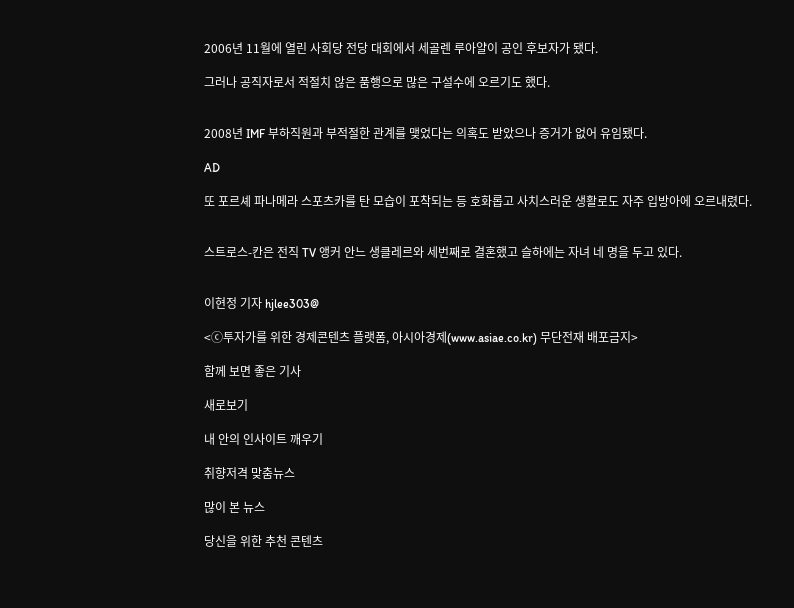2006년 11월에 열린 사회당 전당 대회에서 세골렌 루아얄이 공인 후보자가 됐다.

그러나 공직자로서 적절치 않은 품행으로 많은 구설수에 오르기도 했다.


2008년 IMF 부하직원과 부적절한 관계를 맺었다는 의혹도 받았으나 증거가 없어 유임됐다.

AD

또 포르셰 파나메라 스포츠카를 탄 모습이 포착되는 등 호화롭고 사치스러운 생활로도 자주 입방아에 오르내렸다.


스트로스-칸은 전직 TV 앵커 안느 생클레르와 세번째로 결혼했고 슬하에는 자녀 네 명을 두고 있다.


이현정 기자 hjlee303@

<ⓒ투자가를 위한 경제콘텐츠 플랫폼, 아시아경제(www.asiae.co.kr) 무단전재 배포금지>

함께 보면 좋은 기사

새로보기

내 안의 인사이트 깨우기

취향저격 맞춤뉴스

많이 본 뉴스

당신을 위한 추천 콘텐츠